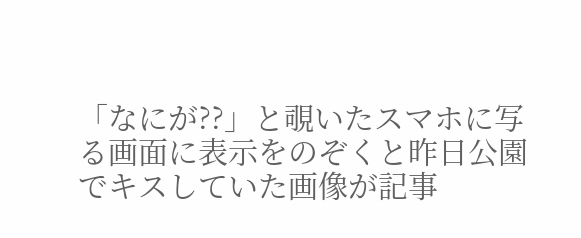「なにが??」と覗いたスマホに写る画面に表示をのぞくと昨日公園でキスしていた画像が記事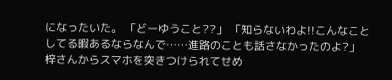になったいた。 「どーゆうこと??」 「知らないわよ!!こんなことしてる暇あるならなんで……進路のことも話さなかったのよ?」 梓さんからスマホを突きつけられてせめ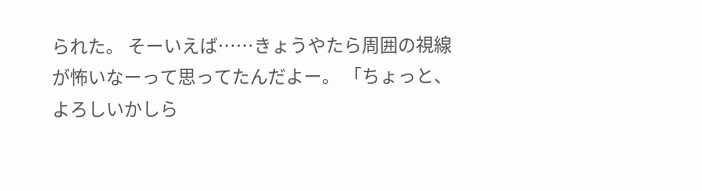られた。 そーいえば……きょうやたら周囲の視線が怖いなーって思ってたんだよー。 「ちょっと、よろしいかしら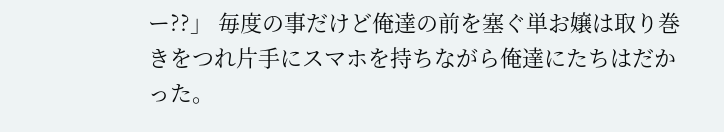ー??」 毎度の事だけど俺達の前を塞ぐ単お嬢は取り巻きをつれ片手にスマホを持ちながら俺達にたちはだかった。